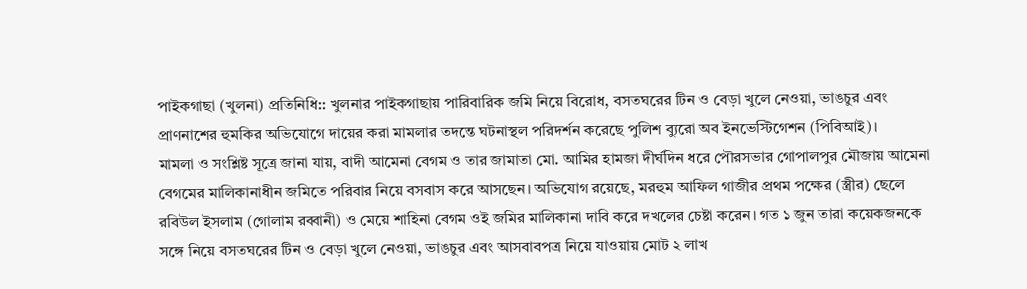পাইকগাছা (খুলনা) প্রতিনিধি:: খুলনার পাইকগাছায় পারিবারিক জমি নিয়ে বিরোধ, বসতঘরের টিন ও বেড়া খুলে নেওয়া, ভাঙচুর এবং প্রাণনাশের হুমকির অভিযোগে দায়ের করা মামলার তদন্তে ঘটনাস্থল পরিদর্শন করেছে পুলিশ ব্যুরো অব ইনভেস্টিগেশন (পিবিআই)।
মামলা ও সংশ্লিষ্ট সূত্রে জানা যায়, বাদী আমেনা বেগম ও তার জামাতা মো. আমির হামজা দীর্ঘদিন ধরে পৌরসভার গোপালপুর মৌজায় আমেনা বেগমের মালিকানাধীন জমিতে পরিবার নিয়ে বসবাস করে আসছেন। অভিযোগ রয়েছে, মরহুম আফিল গাজীর প্রথম পক্ষের (স্ত্রীর) ছেলে রবিউল ইসলাম (গোলাম রব্বানী) ও মেয়ে শাহিনা বেগম ওই জমির মালিকানা দাবি করে দখলের চেষ্টা করেন। গত ১ জুন তারা কয়েকজনকে সঙ্গে নিয়ে বসতঘরের টিন ও বেড়া খুলে নেওয়া, ভাঙচুর এবং আসবাবপত্র নিয়ে যাওয়ায় মোট ২ লাখ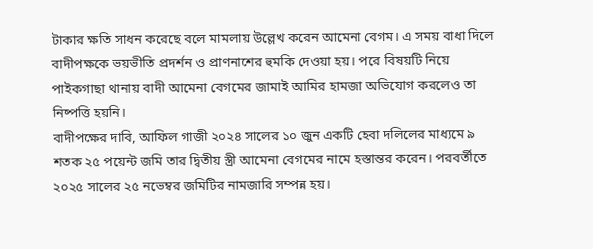টাকার ক্ষতি সাধন করেছে বলে মামলায় উল্লেখ করেন আমেনা বেগম। এ সময় বাধা দিলে বাদীপক্ষকে ভয়ভীতি প্রদর্শন ও প্রাণনাশের হুমকি দেওয়া হয়। পরে বিষয়টি নিয়ে পাইকগাছা থানায় বাদী আমেনা বেগমের জামাই আমির হামজা অভিযোগ করলেও তা নিষ্পত্তি হয়নি।
বাদীপক্ষের দাবি, আফিল গাজী ২০২৪ সালের ১০ জুন একটি হেবা দলিলের মাধ্যমে ৯ শতক ২৫ পয়েন্ট জমি তার দ্বিতীয় স্ত্রী আমেনা বেগমের নামে হস্তান্তর করেন। পরবর্তীতে ২০২৫ সালের ২৫ নভেম্বর জমিটির নামজারি সম্পন্ন হয়।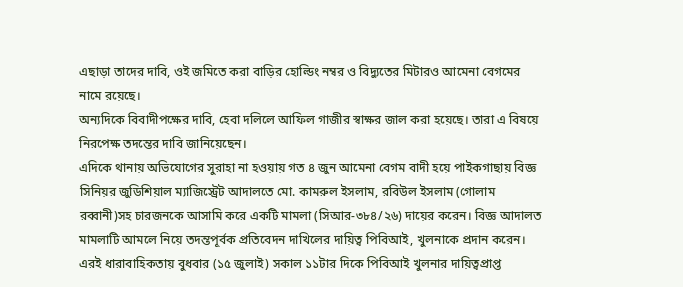এছাড়া তাদের দাবি, ওই জমিতে করা বাড়ির হোল্ডিং নম্বর ও বিদ্যুতের মিটারও আমেনা বেগমের নামে রয়েছে।
অন্যদিকে বিবাদীপক্ষের দাবি, হেবা দলিলে আফিল গাজীর স্বাক্ষর জাল করা হয়েছে। তারা এ বিষয়ে নিরপেক্ষ তদন্তের দাবি জানিয়েছেন।
এদিকে থানায় অভিযোগের সুরাহা না হওয়ায় গত ৪ জুন আমেনা বেগম বাদী হয়ে পাইকগাছায় বিজ্ঞ সিনিয়র জুডিশিয়াল ম্যাজিস্ট্রেট আদালতে মো. কামরুল ইসলাম, রবিউল ইসলাম (গোলাম রব্বানী)সহ চারজনকে আসামি করে একটি মামলা (সিআর-৩৮৪/২৬) দায়ের করেন। বিজ্ঞ আদালত মামলাটি আমলে নিয়ে তদন্তপূর্বক প্রতিবেদন দাখিলের দায়িত্ব পিবিআই, খুলনাকে প্রদান করেন।
এরই ধারাবাহিকতায় বুধবার (১৫ জুলাই) সকাল ১১টার দিকে পিবিআই খুলনার দায়িত্বপ্রাপ্ত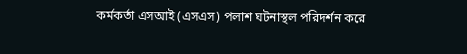কর্মকর্তা এসআই (এসএস) পলাশ ঘটনাস্থল পরিদর্শন করে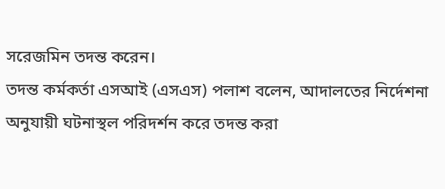সরেজমিন তদন্ত করেন।
তদন্ত কর্মকর্তা এসআই (এসএস) পলাশ বলেন, আদালতের নির্দেশনা অনুযায়ী ঘটনাস্থল পরিদর্শন করে তদন্ত করা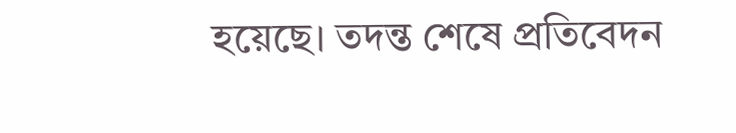হয়েছে। তদন্ত শেষে প্রতিবেদন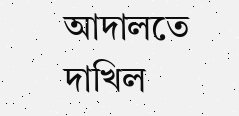আদালতে দাখিল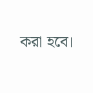করা হবে।